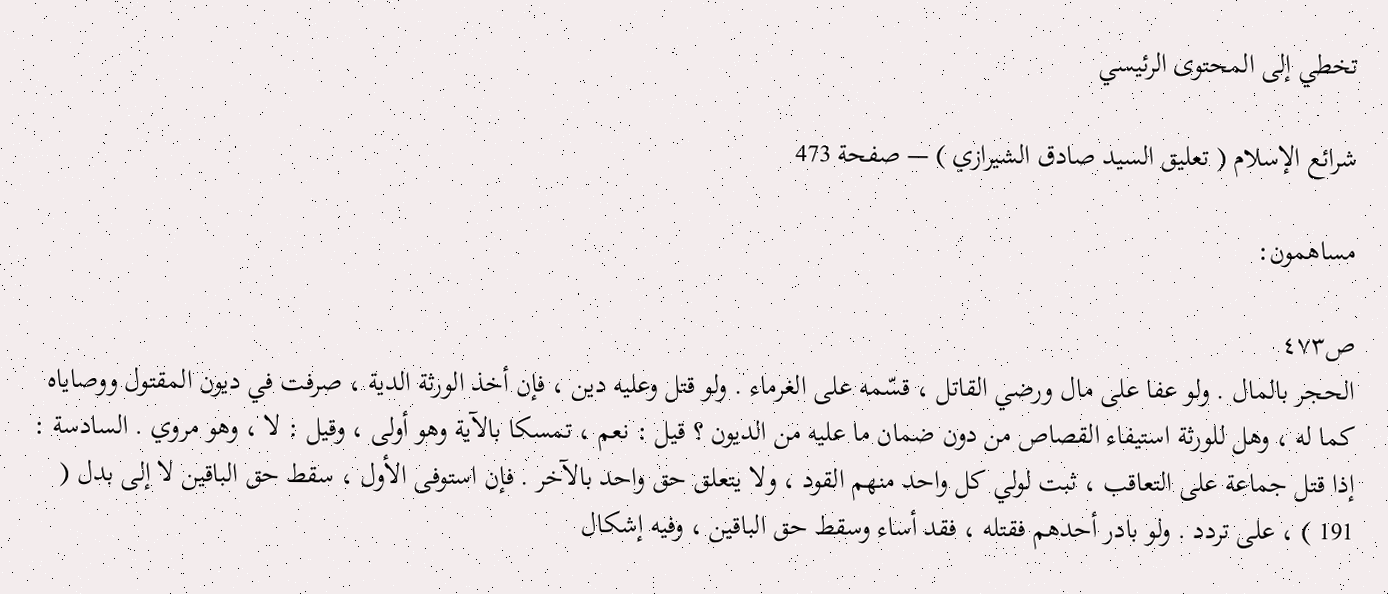تخطي إلى المحتوى الرئيسي

شرائع الإسلام ( تعليق السيد صادق الشيرازي ) — صفحة 473

مساهمون:

ص٤٧٣
الحجر بالمال . ولو عفا على مال ورضي القاتل ، قسّمه على الغرماء . ولو قتل وعليه دين ، فإن أخذ الورثة الدية ، صرفت في ديون المقتول ووصاياه كما له ، وهل للورثة استيفاء القصاص من دون ضمان ما عليه من الديون ؟ قيل : نعم ، تمسكا بالآية وهو أولى ، وقيل : لا ، وهو مروي . السادسة : إذا قتل جماعة على التعاقب ، ثبت لولي كل واحد منهم القود ، ولا يتعلق حق واحد بالآخر . فإن استوفى الأول ، سقط حق الباقين لا إلى بدل ( 191 ) ، على تردد . ولو بادر أحدهم فقتله ، فقد أساء وسقط حق الباقين ، وفيه إشكال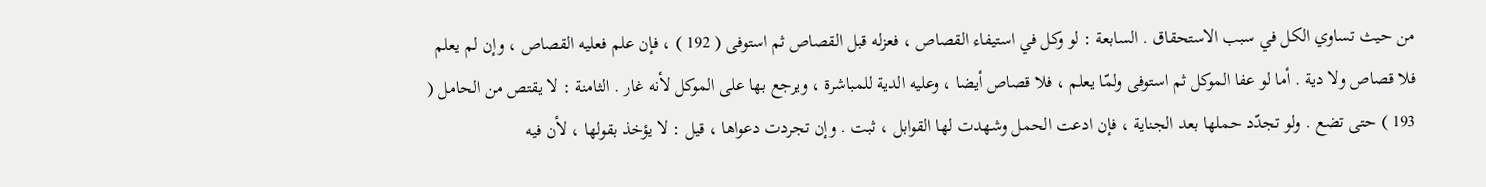من حيث تساوي الكل في سبب الاستحقاق . السابعة : لو وكل في استيفاء القصاص ، فعزله قبل القصاص ثم استوفى ( 192 ) ، فإن علم فعليه القصاص ، وإن لم يعلم فلا قصاص ولا دية . أما لو عفا الموكل ثم استوفى ولمّا يعلم ، فلا قصاص أيضا ، وعليه الدية للمباشرة ، ويرجع بها على الموكل لأنه غار . الثامنة : لا يقتص من الحامل ( 193 ) حتى تضع . ولو تجدّد حملها بعد الجناية ، فإن ادعت الحمل وشهدت لها القوابل ، ثبت . وإن تجردت دعواها ، قيل : لا يؤخذ بقولها ، لأن فيه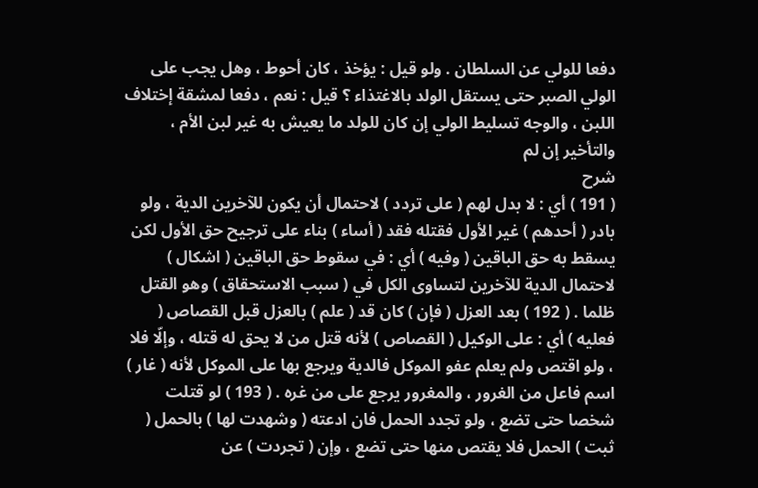دفعا للولي عن السلطان . ولو قيل : يؤخذ ، كان أحوط ، وهل يجب على الولي الصبر حتى يستقل الولد بالاغتذاء ؟ قيل : نعم ، دفعا لمشقة إختلاف اللبن ، والوجه تسليط الولي إن كان للولد ما يعيش به غير لبن الأم ، والتأخير إن لم
شرح
( 191 ) أي : لا بدل لهم ( على تردد ) لاحتمال أن يكون للآخرين الدية ، ولو بادر ( أحدهم ) غير الأول فقتله فقد ( أساء ) بناء على ترجيح حق الأول لكن يسقط به حق الباقين ( وفيه ) أي : في سقوط حق الباقين ( اشكال ) لاحتمال الدية للآخرين لتساوى الكل في ( سبب الاستحقاق ) وهو القتل ظلما . ( 192 ) بعد العزل ( فإن ) كان قد ( علم ) بالعزل قبل القصاص ( فعليه ) أي : على الوكيل ( القصاص ) لأنه قتل من لا يحق له قتله ، وإلّا فلا ، ولو اقتص ولم يعلم عفو الموكل فالدية ويرجع بها على الموكل لأنه ( غار ) اسم فاعل من الغرور ، والمغرور يرجع على من غره . ( 193 ) لو قتلت شخصا حتى تضع ، ولو تجدد الحمل فان ادعته ( وشهدت لها ) بالحمل ( ثبت ) الحمل فلا يقتص منها حتى تضع ، وإن ( تجردت ) عن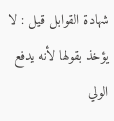شهادة القوابل قيل : لا يؤخذ بقولها لأنه يدفع الولي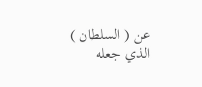عن ( السلطان ) الذي جعله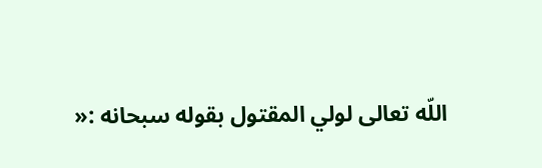اللّه تعالى لولي المقتول بقوله سبحانه :«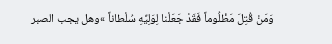وَمَنْ قُتِلَ مَظْلُوماً فَقَدْ جَعَلْنا لِوَلِيِّهِ سُلْطاناً »وهل يجب الصبر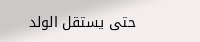حتى يستقل الولد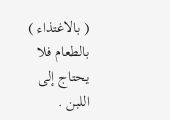( بالاغتذاء ) بالطعام فلا يحتاج إلى اللبن .